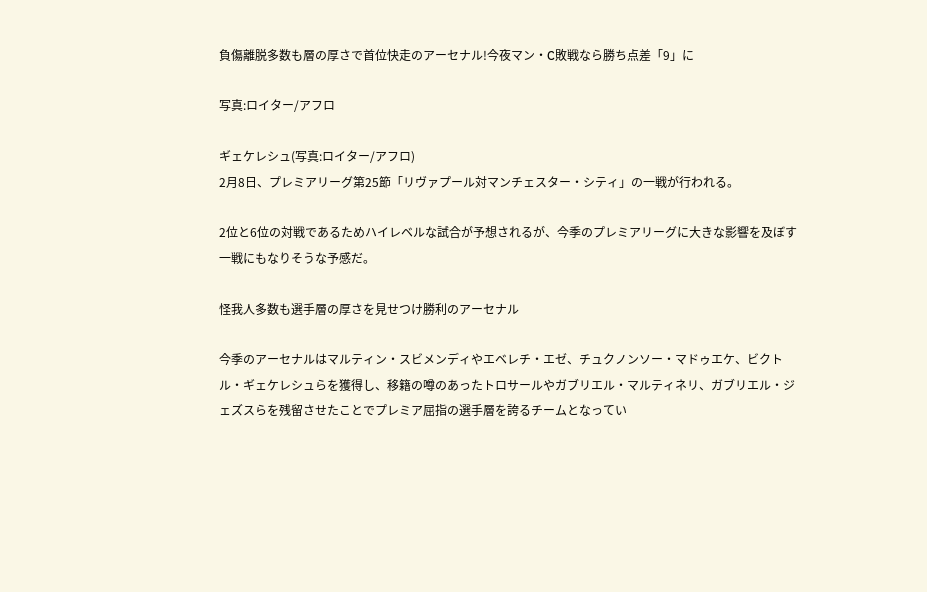負傷離脱多数も層の厚さで首位快走のアーセナル!今夜マン・C敗戦なら勝ち点差「9」に

写真:ロイター/アフロ

ギェケレシュ(写真:ロイター/アフロ)
2月8日、プレミアリーグ第25節「リヴァプール対マンチェスター・シティ」の一戦が行われる。

2位と6位の対戦であるためハイレベルな試合が予想されるが、今季のプレミアリーグに大きな影響を及ぼす一戦にもなりそうな予感だ。

怪我人多数も選手層の厚さを見せつけ勝利のアーセナル

今季のアーセナルはマルティン・スビメンディやエベレチ・エゼ、チュクノンソー・マドゥエケ、ビクトル・ギェケレシュらを獲得し、移籍の噂のあったトロサールやガブリエル・マルティネリ、ガブリエル・ジェズスらを残留させたことでプレミア屈指の選手層を誇るチームとなってい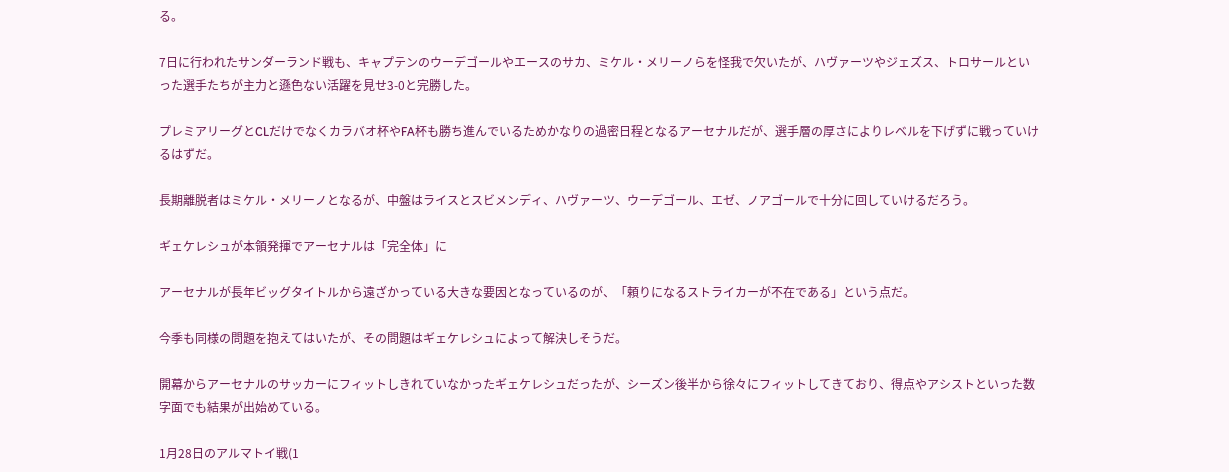る。

7日に行われたサンダーランド戦も、キャプテンのウーデゴールやエースのサカ、ミケル・メリーノらを怪我で欠いたが、ハヴァーツやジェズス、トロサールといった選手たちが主力と遜色ない活躍を見せ3-0と完勝した。

プレミアリーグとCLだけでなくカラバオ杯やFA杯も勝ち進んでいるためかなりの過密日程となるアーセナルだが、選手層の厚さによりレベルを下げずに戦っていけるはずだ。

長期離脱者はミケル・メリーノとなるが、中盤はライスとスビメンディ、ハヴァーツ、ウーデゴール、エゼ、ノアゴールで十分に回していけるだろう。

ギェケレシュが本領発揮でアーセナルは「完全体」に

アーセナルが長年ビッグタイトルから遠ざかっている大きな要因となっているのが、「頼りになるストライカーが不在である」という点だ。

今季も同様の問題を抱えてはいたが、その問題はギェケレシュによって解決しそうだ。

開幕からアーセナルのサッカーにフィットしきれていなかったギェケレシュだったが、シーズン後半から徐々にフィットしてきており、得点やアシストといった数字面でも結果が出始めている。

1月28日のアルマトイ戦(1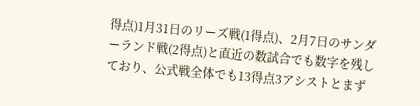得点)1月31日のリーズ戦(1得点)、2月7日のサンダーランド戦(2得点)と直近の数試合でも数字を残しており、公式戦全体でも13得点3アシストとまず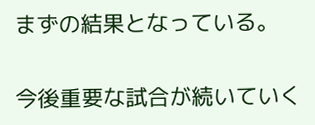まずの結果となっている。

今後重要な試合が続いていく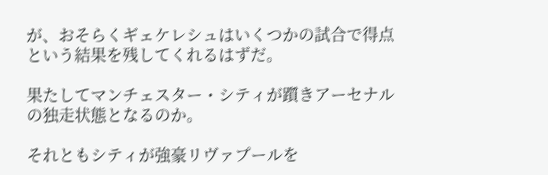が、おそらくギェケレシュはいくつかの試合で得点という結果を残してくれるはずだ。

果たしてマンチェスター・シティが躓きアーセナルの独走状態となるのか。

それともシティが強豪リヴァプールを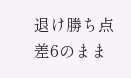退け勝ち点差6のまま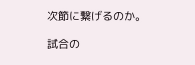次節に繋げるのか。

試合の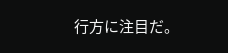行方に注目だ。